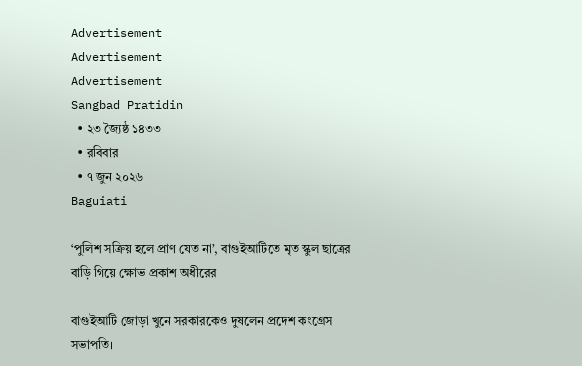Advertisement
Advertisement
Advertisement
Sangbad Pratidin
  • ২৩ জ্যৈষ্ঠ ১৪৩৩
  • রবিবার
  • ৭ জুন ২০২৬
Baguiati

‘পুলিশ সক্রিয় হলে প্রাণ যেত না’, বাগুইআটিতে মৃত স্কুল ছাত্রের বাড়ি গিয়ে ক্ষোভ প্রকাশ অধীরের

বাগুইআটি জোড়া খুনে সরকারকেও দুষলেন প্রদেশ কংগ্রেস সভাপতি।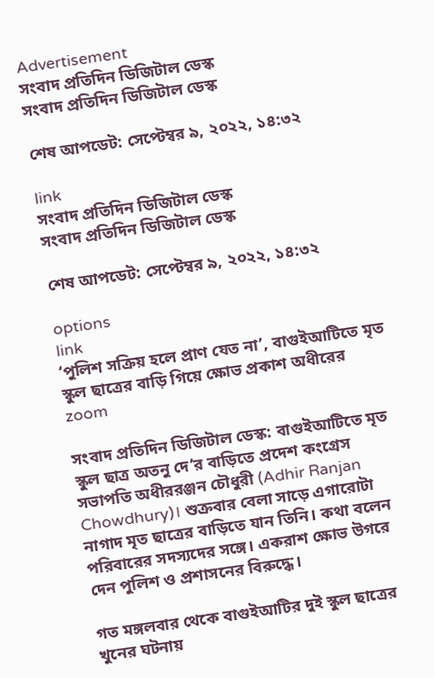Advertisement
সংবাদ প্রতিদিন ডিজিটাল ডেস্ক
সংবাদ প্রতিদিন ডিজিটাল ডেস্ক

শেষ আপডেট: সেপ্টেম্বর ৯, ২০২২, ১৪:৩২

link
সংবাদ প্রতিদিন ডিজিটাল ডেস্ক
সংবাদ প্রতিদিন ডিজিটাল ডেস্ক

শেষ আপডেট: সেপ্টেম্বর ৯, ২০২২, ১৪:৩২

options
link
‘পুলিশ সক্রিয় হলে প্রাণ যেত না’, বাগুইআটিতে মৃত স্কুল ছাত্রের বাড়ি গিয়ে ক্ষোভ প্রকাশ অধীরের zoom

সংবাদ প্রতিদিন ডিজিটাল ডেস্ক: বাগুইআটিতে মৃত স্কুল ছাত্র অতনু দে’র বাড়িতে প্রদেশ কংগ্রেস সভাপতি অধীররঞ্জন চৌধুরী (Adhir Ranjan Chowdhury)। শুক্রবার বেলা সাড়ে এগারোটা নাগাদ মৃত ছাত্রের বাড়িতে যান তিনি। কথা বলেন পরিবারের সদস্যদের সঙ্গে। একরাশ ক্ষোভ উগরে দেন পুলিশ ও প্রশাসনের বিরুদ্ধে।

গত মঙ্গলবার থেকে বাগুইআটির দুই স্কুল ছাত্রের খুনের ঘটনায়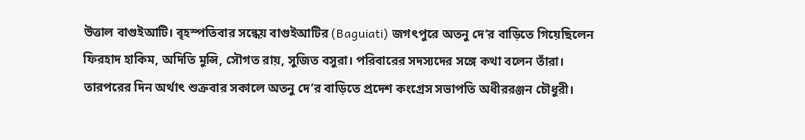উত্তাল বাগুইআটি। বৃহস্পতিবার সন্ধেয় বাগুইআটির (Baguiati) জগৎপুরে অতনু দে’র বাড়িতে গিয়েছিলেন ফিরহাদ হাকিম, অদিতি মুন্সি, সৌগত রায়, সুজিত বসুরা। পরিবারের সদস্যদের সঙ্গে কথা বলেন তাঁরা। তারপরের দিন অর্থাৎ শুক্রবার সকালে অতনু দে’র বাড়িতে প্রদেশ কংগ্রেস সভাপতি অধীররঞ্জন চৌধুরী।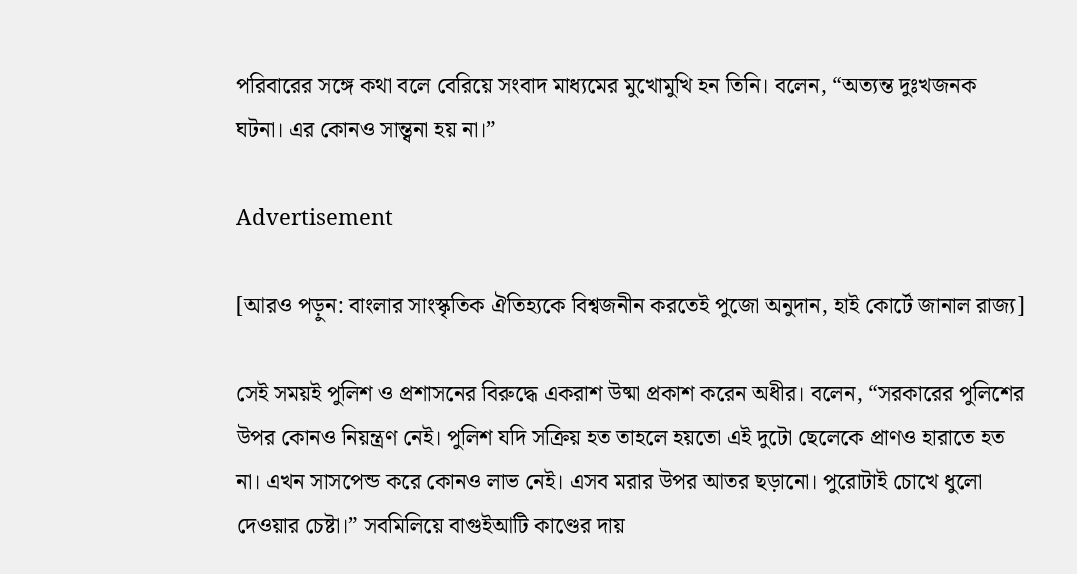পরিবারের সঙ্গে কথা বলে বেরিয়ে সংবাদ মাধ্যমের মুখোমুখি হন তিনি। বলেন, “অত্যন্ত দুঃখজনক ঘটনা। এর কোনও সান্ত্বনা হয় না।”

Advertisement

[আরও পড়ুন: বাংলার সাংস্কৃতিক ঐতিহ্যকে বিশ্বজনীন করতেই পুজো অনুদান, হাই কোর্টে জানাল রাজ্য]

সেই সময়ই পুলিশ ও প্রশাসনের বিরুদ্ধে একরাশ উষ্মা প্রকাশ করেন অধীর। বলেন, “সরকারের পুলিশের উপর কোনও নিয়ন্ত্রণ নেই। পুলিশ যদি সক্রিয় হত তাহলে হয়তো এই দুটো ছেলেকে প্রাণও হারাতে হত না। এখন সাসপেন্ড করে কোনও লাভ নেই। এসব মরার উপর আতর ছড়ানো। পুরোটাই চোখে ধুলো দেওয়ার চেষ্টা।” সবমিলিয়ে বাগুইআটি কাণ্ডের দায়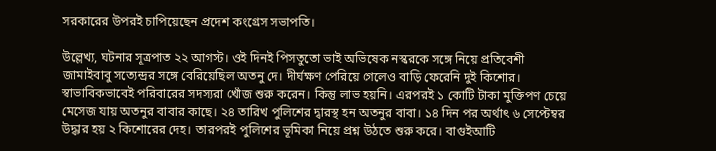সরকারের উপরই চাপিয়েছেন প্রদেশ কংগ্রেস সভাপতি।

উল্লেখ্য, ঘটনার সূত্রপাত ২২ আগস্ট। ওই দিনই পিসতুতো ভাই অভিষেক নস্করকে সঙ্গে নিয়ে প্রতিবেশী জামাইবাবু সত্যেন্দ্রর সঙ্গে বেরিয়েছিল অতনু দে। দীর্ঘক্ষণ পেরিয়ে গেলেও বাড়ি ফেরেনি দুই কিশোর। স্বাভাবিকভাবেই পরিবারের সদস্যরা খোঁজ শুরু করেন। কিন্তু লাভ হয়নি। এরপরই ১ কোটি টাকা মুক্তিপণ চেয়ে মেসেজ যায় অতনুর বাবার কাছে। ২৪ তারিখ পুলিশের দ্বারস্থ হন অতনুর বাবা। ১৪ দিন পর অর্থাৎ ৬ সেপ্টেম্বর উদ্ধার হয় ২ কিশোরের দেহ। তারপরই পুলিশের ভূমিকা নিয়ে প্রশ্ন উঠতে শুরু করে। বাগুইআটি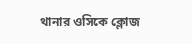থানার ওসিকে ক্লোজ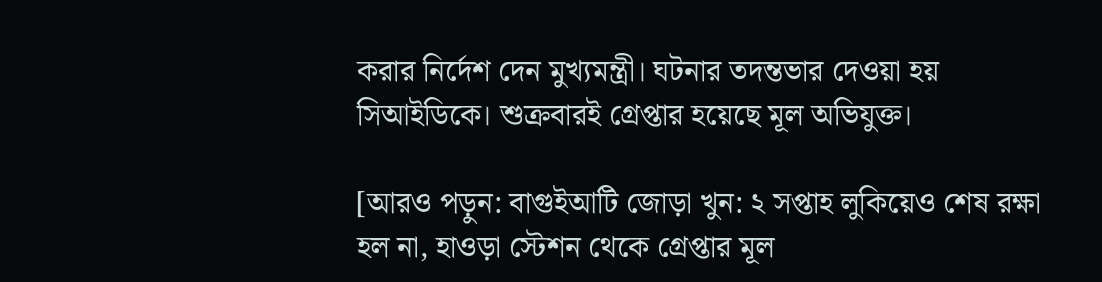করার নির্দেশ দেন মুখ্যমন্ত্রী। ঘটনার তদন্তভার দেওয়া হয় সিআইডিকে। শুক্রবারই গ্রেপ্তার হয়েছে মূল অভিযুক্ত।

[আরও পড়ুন: বাগুইআটি জোড়া খুন: ২ সপ্তাহ লুকিয়েও শেষ রক্ষা হল না, হাওড়া স্টেশন থেকে গ্রেপ্তার মূল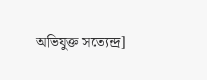অভিযুক্ত সত্যেন্দ্র]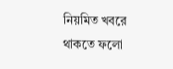নিয়মিত খবরে থাকতে ফলো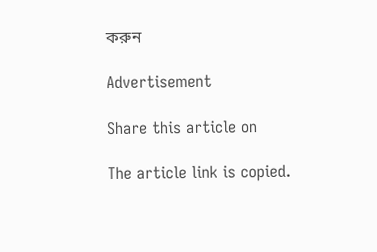করুন

Advertisement

Share this article on

The article link is copied.